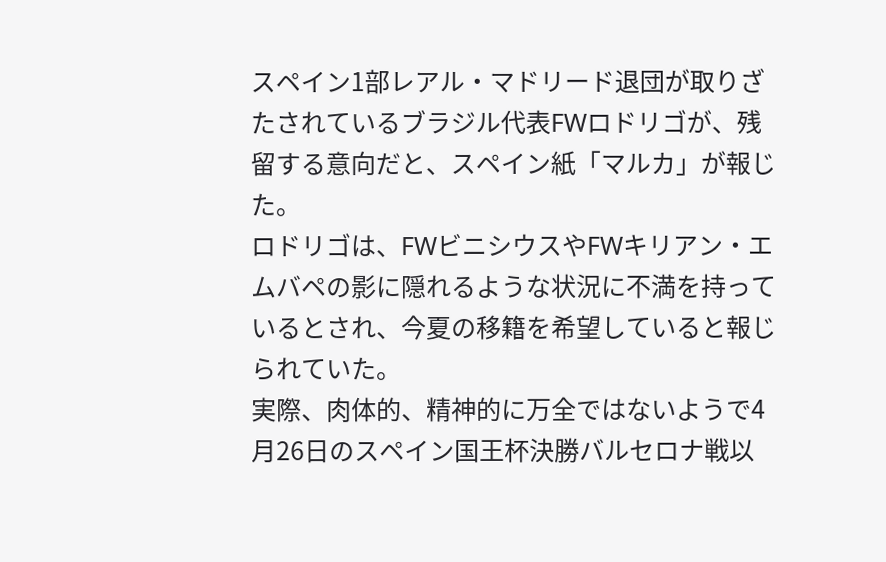スペイン1部レアル・マドリード退団が取りざたされているブラジル代表FWロドリゴが、残留する意向だと、スペイン紙「マルカ」が報じた。
ロドリゴは、FWビニシウスやFWキリアン・エムバペの影に隠れるような状況に不満を持っているとされ、今夏の移籍を希望していると報じられていた。
実際、肉体的、精神的に万全ではないようで4月26日のスペイン国王杯決勝バルセロナ戦以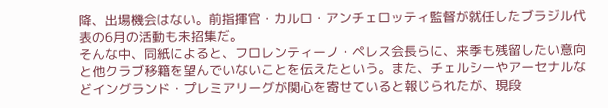降、出場機会はない。前指揮官・カルロ・アンチェロッティ監督が就任したブラジル代表の6月の活動も未招集だ。
そんな中、同紙によると、フロレンティーノ・ペレス会長らに、来季も残留したい意向と他クラブ移籍を望んでいないことを伝えたという。また、チェルシーやアーセナルなどイングランド・プレミアリーグが関心を寄せていると報じられたが、現段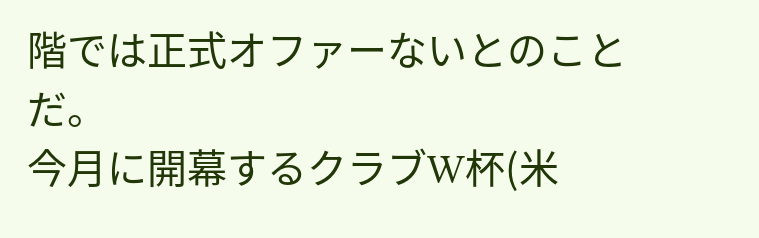階では正式オファーないとのことだ。
今月に開幕するクラブW杯(米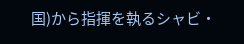国)から指揮を執るシャビ・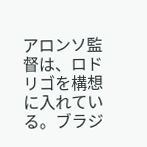アロンソ監督は、ロドリゴを構想に入れている。ブラジ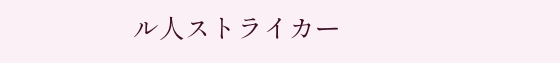ル人ストライカー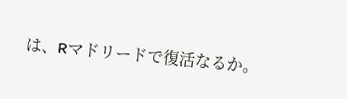は、Rマドリードで復活なるか。